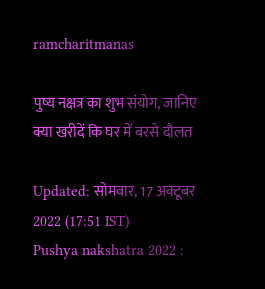ramcharitmanas

पुष्य नक्षत्र का शुभ संयोग, जानिए क्या खरीदें कि घर में बरसे दौलत

Updated: सोमवार, 17 अक्टूबर 2022 (17:51 IST)
Pushya nakshatra 2022 :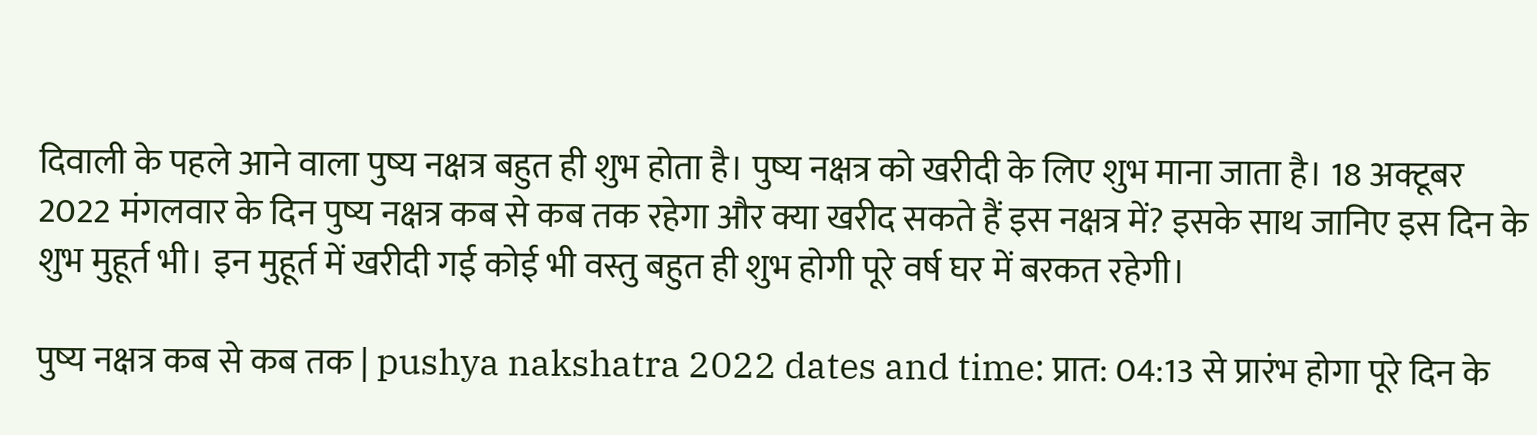दिवाली के पहले आने वाला पुष्य नक्षत्र बहुत ही शुभ होता है। पुष्य नक्षत्र को खरीदी के लिए शुभ माना जाता है। 18 अक्टूबर 2022 मंगलवार के दिन पुष्य नक्षत्र कब से कब तक रहेगा और क्या खरीद सकते हैं इस नक्षत्र में? इसके साथ जानिए इस दिन के शुभ मुहूर्त भी। इन मुहूर्त में खरीदी गई कोई भी वस्तु बहुत ही शुभ होगी पूरे वर्ष घर में बरकत रहेगी।

पुष्य नक्षत्र कब से कब तक | pushya nakshatra 2022 dates and time: प्रात: 04:13 से प्रारंभ होगा पूरे दिन के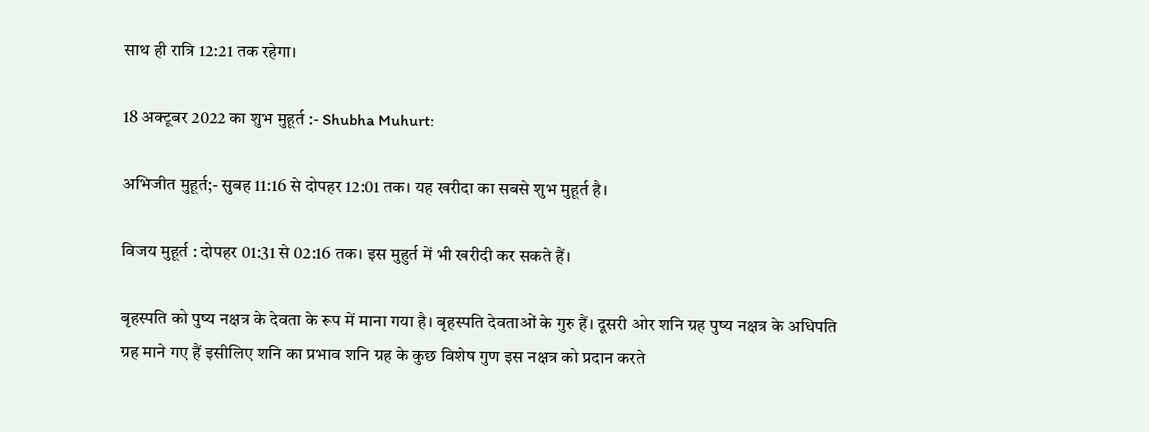साथ ही रात्रि 12:21 तक रहेगा।

18 अक्टूबर 2022 का शुभ मुहूर्त :- Shubha Muhurt:

अभिजीत मुहूर्त;- सुबह 11:16 से दोपहर 12:01 तक। यह खरीदा का सबसे शुभ मुहूर्त है।

विजय मुहूर्त : दोपहर 01:31 से 02:16 तक। इस मुहुर्त में भी खरीदी कर सकते हैं।

बृहस्पति को पुष्य नक्षत्र के देवता के रूप में माना गया है। बृहस्पति देवताओं के गुरु हैं। दूसरी ओर शनि ग्रह पुष्य नक्षत्र के अधिपति ग्रह माने गए हैं इसीलिए शनि का प्रभाव शनि ग्रह के कुछ विशेष गुण इस नक्षत्र को प्रदान करते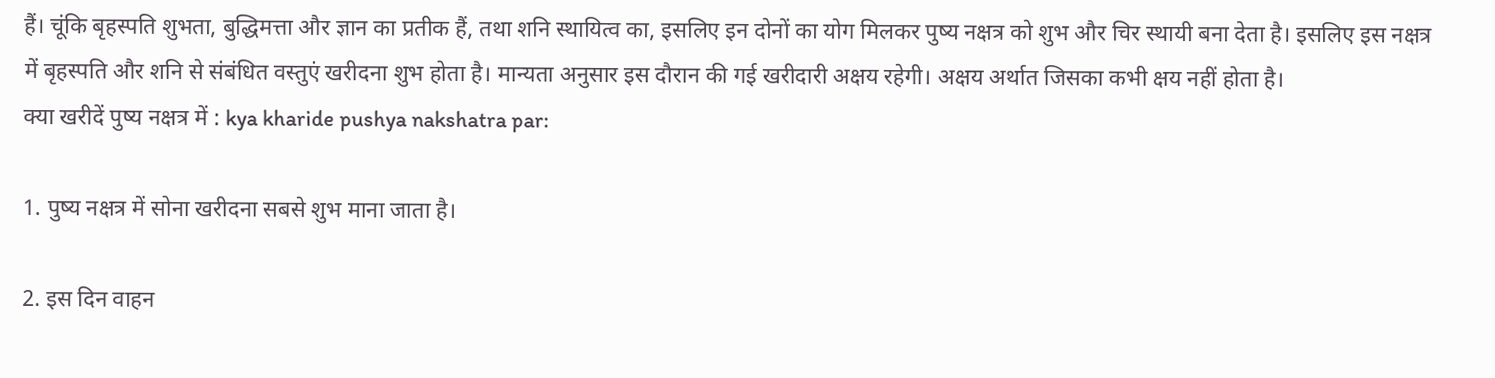हैं। चूंकि बृहस्पति शुभता, बुद्धि‍मत्ता और ज्ञान का प्रतीक हैं, तथा शनि स्थायि‍त्व का, इसलिए इन दोनों का योग मिलकर पुष्य नक्षत्र को शुभ और चिर स्थायी बना देता है। इसलिए इस नक्षत्र में बृहस्पति और शनि से संबंधित वस्तुएं खरीदना शुभ होता है। मान्यता अनुसार इस दौरान की गई खरीदारी अक्षय रहेगी। अक्षय अर्थात जिसका कभी क्षय नहीं होता है।
क्या खरीदें पुष्य नक्षत्र में : kya kharide pushya nakshatra par:

1. पुष्य नक्षत्र में सोना खरीदना सबसे शुभ माना जाता है।

2. इस दिन वाहन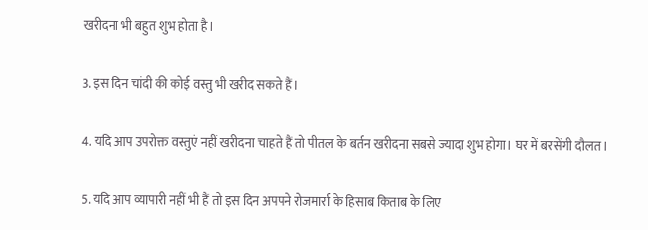खरीदना भी बहुत शुभ होता है।

3. इस दिन चांदी की कोई वस्तु भी खरीद सकते हैं।

4. यदि आप उपरोक्त वस्तुएं नहीं खरीदना चाहते हैं तो पीतल के बर्तन खरीदना सबसे ज्यादा शुभ होगा। घर में बरसेंगी दौलत।

5. यदि आप व्यापारी नहीं भी हैं तो इस दिन अपपने रोजमार्रा के हिसाब किताब के लिए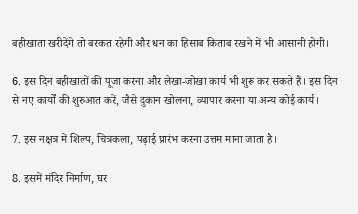बहीखाता खरीदेंगे तो बरकत रहेगी और धन का हिसाब किताब रखने में भी आसानी होगी।

6. इस दिन बहीखातों की पूजा करना और लेखा-जोखा कार्य भी शुरू कर सकते हैं। इस दिन से नए कार्यों की शुरुआत करें, जैसे दुकान खोलना, व्यापार करना या अन्य कोई कार्य।

7. इस नक्षत्र में शिल्प, चित्रकला, पढ़ाई प्रारंभ करना उत्तम माना जाता है।

8. इसमें मंदिर निर्माण, घर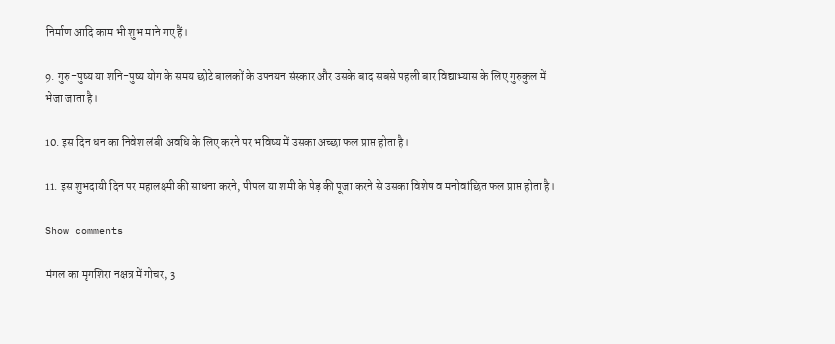निर्माण आदि काम भी शुभ माने गए हैं।

9. गुरु-पुष्य या शनि-पुष्य योग के समय छोटे बालकों के उपनयन संस्कार और उसके बाद सबसे पहली बार विद्याभ्यास के लिए गुरुकुल में भेजा जाता है।

10. इस दिन धन का निवेश लंबी अवधि के लिए करने पर भविष्य में उसका अच्छा फल प्राप्त होता है।

11. इस शुभदायी दिन पर महालक्ष्मी की साधना करने, पीपल या शमी के पेड़ की पूजा करने से उसका विशेष व मनोवांछित फल प्राप्त होता है।

Show comments

मंगल का मृगशिरा नक्षत्र में गोचर, 3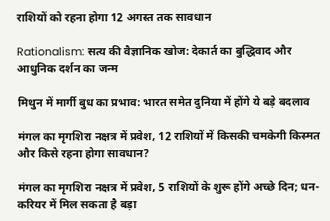राशियों को रहना होगा 12 अगस्त तक सावधान

Rationalism: सत्य की वैज्ञानिक खोज: देकार्त का बुद्धिवाद और आधुनिक दर्शन का जन्म

मिथुन में मार्गी बुध का प्रभाव: भारत समेत दुनिया में होंगे ये बड़े बदलाव

मंगल का मृगशिरा नक्षत्र में प्रवेश, 12 राशियों में किसकी चमकेगी किस्मत और किसे रहना होगा सावधान?

मंगल का मृगशिरा नक्षत्र में प्रवेश, 5 राशियों के शुरू होंगे अच्छे दिन; धन-करियर में मिल सकता है बड़ा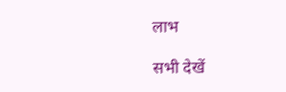लाभ

सभी देखें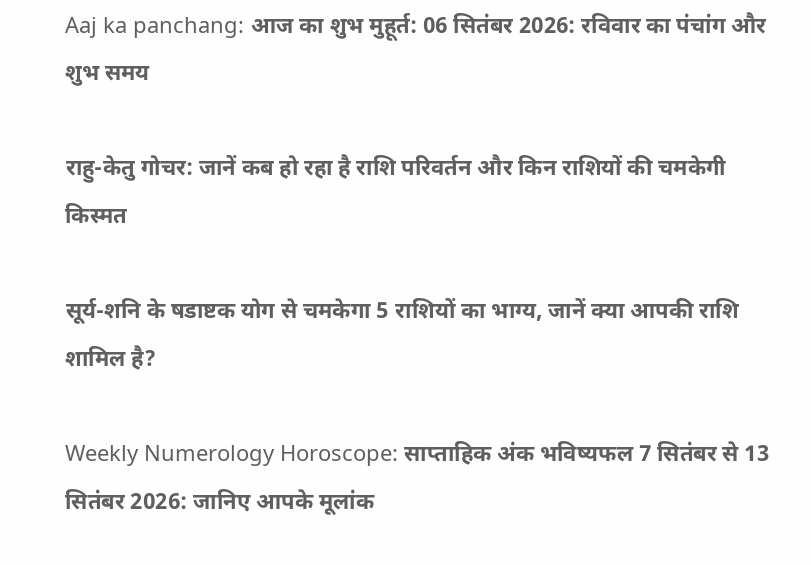Aaj ka panchang: आज का शुभ मुहूर्त: 06 सितंबर 2026: रविवार का पंचांग और शुभ समय

राहु-केतु गोचर: जानें कब हो रहा है राशि परिवर्तन और किन राशियों की चमकेगी किस्मत

सूर्य-शनि के षडाष्टक योग से चमकेगा 5 राशियों का भाग्य, जानें क्या आपकी राशि शामिल है?

Weekly Numerology Horoscope: साप्ताहिक अंक भविष्यफल 7 सितंबर से 13 सितंबर 2026: जानिए आपके मूलांक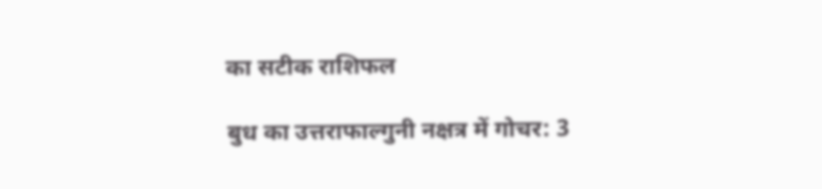का सटीक राशिफल

बुध का उत्तराफाल्गुनी नक्षत्र में गोचर: 3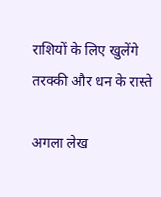राशियों के लिए खुलेंगे तरक्की और धन के रास्ते

अगला लेख